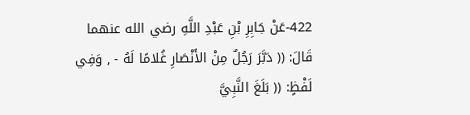422-عَنْ جَابِرِ بْنِ عَبْدِ اللَّهِ رضي الله عنهما قَالَ: (( دَبَّرَ رَجُلٌ مِنْ الأَنْصَارِ غُلامًا لَهُ - , وَفِي لَفْظٍ: (( بَلَغَ النَّبِيَّ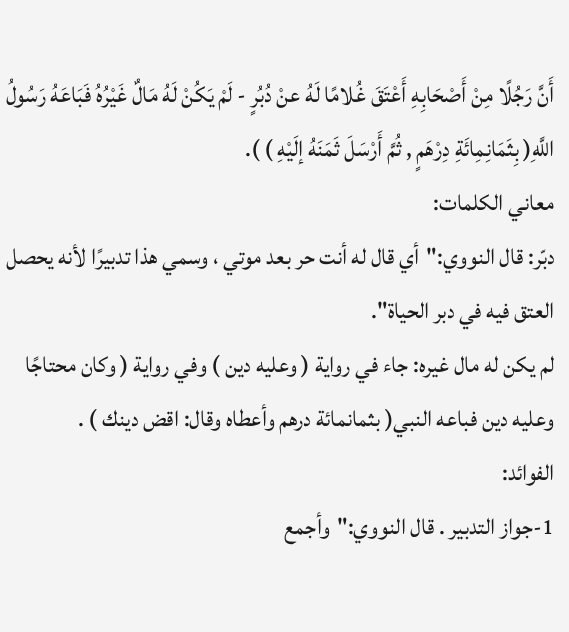أَنَّ رَجُلًا مِنْ أَصْحَابِهِ أَعْتَقَ غُلامًا لَهُ عنْ دُبُرٍ - لَمْ يَكُنْ لَهُ مَالٌ غَيْرُهُ فَبَاعَهُ رَسُولُ اللَّهِ( بِثَمَانِمِائَةِ دِرْهَمٍ , ثُمَّ أَرْسَلَ ثَمَنَهُ إلَيْهِ ) ).
معاني الكلمات:
دبّر: قال النووي:"أي قال له أنت حر بعد موتي ، وسمي هذا تدبيرًا لأنه يحصل العتق فيه في دبر الحياة".
لم يكن له مال غيره: جاء في رواية ( وعليه دين ) وفي رواية ( وكان محتاجًا وعليه دين فباعه النبي( بثمانمائة درهم وأعطاه وقال: اقض دينك ) .
الفوائد:
1-جواز التدبير . قال النووي:"وأجمع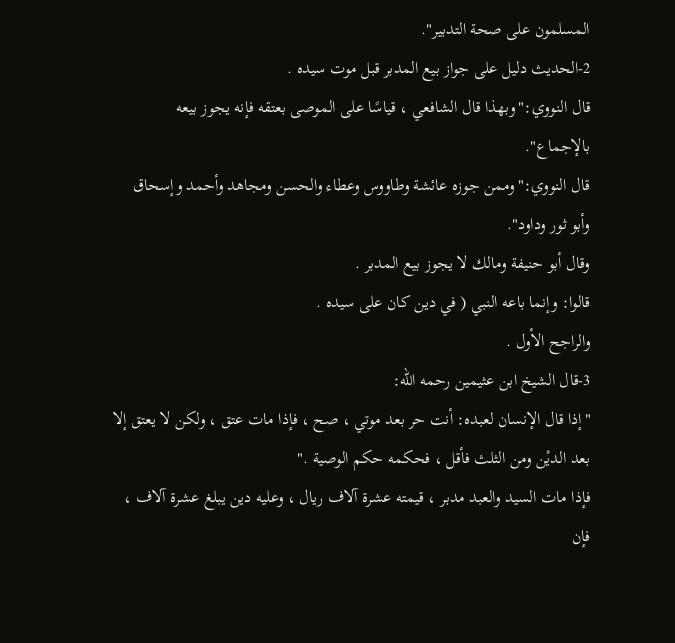المسلمون على صحة التدبير".
2-الحديث دليل على جواز بيع المدبر قبل موت سيده .
قال النووي:"وبهذا قال الشافعي ، قياسًا على الموصى بعتقه فإنه يجوز بيعه بالإجماع".
قال النووي:"وممن جوزه عائشة وطاووس وعطاء والحسن ومجاهد وأحمد وإسحاق وأبو ثور وداود".
وقال أبو حنيفة ومالك لا يجوز بيع المدبر .
قالوا: وإنما باعه النبي ( في دين كان على سيده .
والراجح الأول .
3-قال الشيخ ابن عثيمين رحمه الله:
"إذا قال الإنسان لعبده: أنت حر بعد موتي ، صح ، فإذا مات عتق ، ولكن لا يعتق إلا بعد الديْن ومن الثلث فأقل ، فحكمه حكم الوصية ."
فإذا مات السيد والعبد مدبر ، قيمته عشرة آلاف ريال ، وعليه دين يبلغ عشرة آلاف ، فإن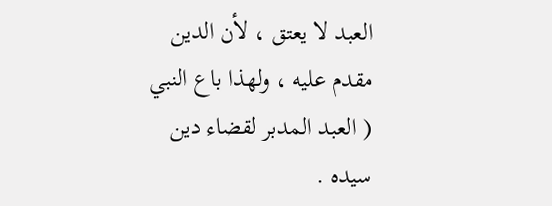العبد لا يعتق ، لأن الدين مقدم عليه ، ولهذا باع النبي ( العبد المدبر لقضاء دين سيده .